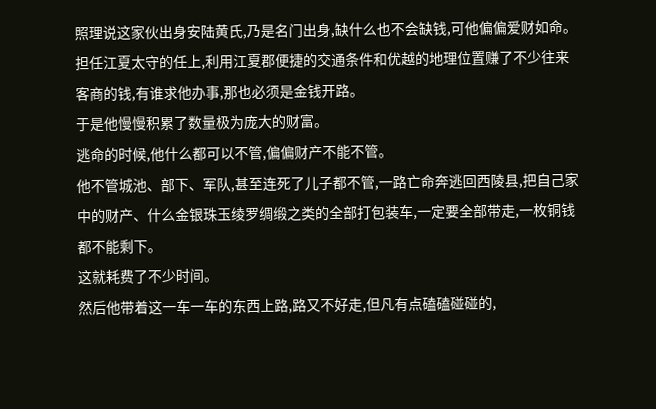照理说这家伙出身安陆黄氏,乃是名门出身,缺什么也不会缺钱,可他偏偏爱财如命。
担任江夏太守的任上,利用江夏郡便捷的交通条件和优越的地理位置赚了不少往来客商的钱,有谁求他办事,那也必须是金钱开路。
于是他慢慢积累了数量极为庞大的财富。
逃命的时候,他什么都可以不管,偏偏财产不能不管。
他不管城池、部下、军队,甚至连死了儿子都不管,一路亡命奔逃回西陵县,把自己家中的财产、什么金银珠玉绫罗绸缎之类的全部打包装车,一定要全部带走,一枚铜钱都不能剩下。
这就耗费了不少时间。
然后他带着这一车一车的东西上路,路又不好走,但凡有点磕磕碰碰的,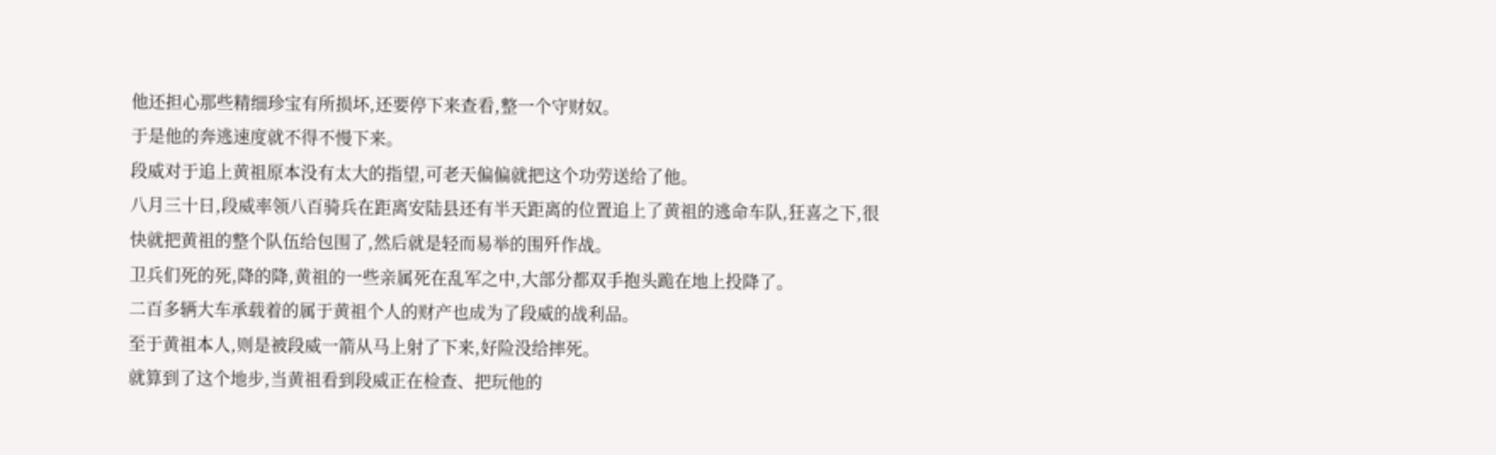他还担心那些精细珍宝有所损坏,还要停下来查看,整一个守财奴。
于是他的奔逃速度就不得不慢下来。
段威对于追上黄祖原本没有太大的指望,可老天偏偏就把这个功劳送给了他。
八月三十日,段威率领八百骑兵在距离安陆县还有半天距离的位置追上了黄祖的逃命车队,狂喜之下,很快就把黄祖的整个队伍给包围了,然后就是轻而易举的围歼作战。
卫兵们死的死,降的降,黄祖的一些亲属死在乱军之中,大部分都双手抱头跪在地上投降了。
二百多辆大车承载着的属于黄祖个人的财产也成为了段威的战利品。
至于黄祖本人,则是被段威一箭从马上射了下来,好险没给摔死。
就算到了这个地步,当黄祖看到段威正在检查、把玩他的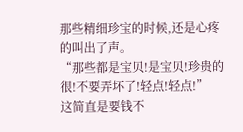那些精细珍宝的时候,还是心疼的叫出了声。
“那些都是宝贝!是宝贝!珍贵的很!不要弄坏了!轻点!轻点!”
这简直是要钱不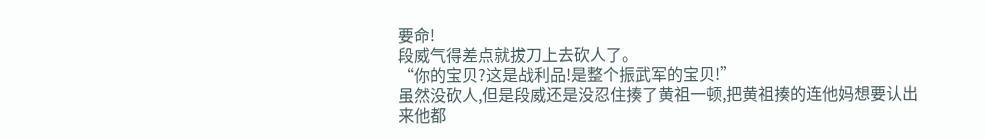要命!
段威气得差点就拔刀上去砍人了。
“你的宝贝?这是战利品!是整个振武军的宝贝!”
虽然没砍人,但是段威还是没忍住揍了黄祖一顿,把黄祖揍的连他妈想要认出来他都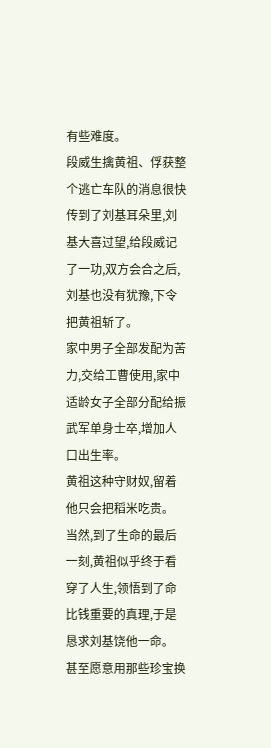有些难度。
段威生擒黄祖、俘获整个逃亡车队的消息很快传到了刘基耳朵里,刘基大喜过望,给段威记了一功,双方会合之后,刘基也没有犹豫,下令把黄祖斩了。
家中男子全部发配为苦力,交给工曹使用,家中适龄女子全部分配给振武军单身士卒,增加人口出生率。
黄祖这种守财奴,留着他只会把稻米吃贵。
当然,到了生命的最后一刻,黄祖似乎终于看穿了人生,领悟到了命比钱重要的真理,于是恳求刘基饶他一命。
甚至愿意用那些珍宝换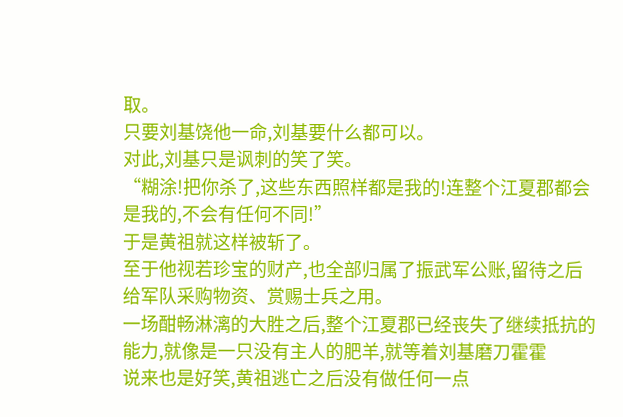取。
只要刘基饶他一命,刘基要什么都可以。
对此,刘基只是讽刺的笑了笑。
“糊涂!把你杀了,这些东西照样都是我的!连整个江夏郡都会是我的,不会有任何不同!”
于是黄祖就这样被斩了。
至于他视若珍宝的财产,也全部归属了振武军公账,留待之后给军队采购物资、赏赐士兵之用。
一场酣畅淋漓的大胜之后,整个江夏郡已经丧失了继续抵抗的能力,就像是一只没有主人的肥羊,就等着刘基磨刀霍霍
说来也是好笑,黄祖逃亡之后没有做任何一点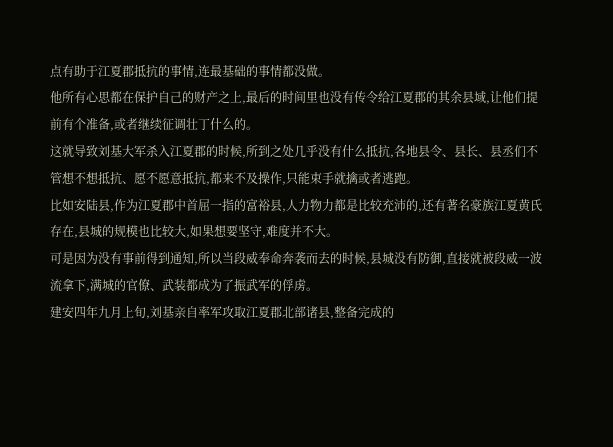点有助于江夏郡抵抗的事情,连最基础的事情都没做。
他所有心思都在保护自己的财产之上,最后的时间里也没有传令给江夏郡的其余县域,让他们提前有个准备,或者继续征调壮丁什么的。
这就导致刘基大军杀入江夏郡的时候,所到之处几乎没有什么抵抗,各地县令、县长、县丞们不管想不想抵抗、愿不愿意抵抗,都来不及操作,只能束手就擒或者逃跑。
比如安陆县,作为江夏郡中首屈一指的富裕县,人力物力都是比较充沛的,还有著名豪族江夏黄氏存在,县城的规模也比较大,如果想要坚守,难度并不大。
可是因为没有事前得到通知,所以当段威奉命奔袭而去的时候,县城没有防御,直接就被段威一波流拿下,满城的官僚、武装都成为了振武军的俘虏。
建安四年九月上旬,刘基亲自率军攻取江夏郡北部诸县,整备完成的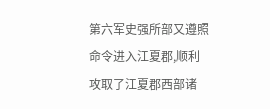第六军史强所部又遵照命令进入江夏郡,顺利攻取了江夏郡西部诸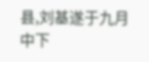县,刘基遂于九月中下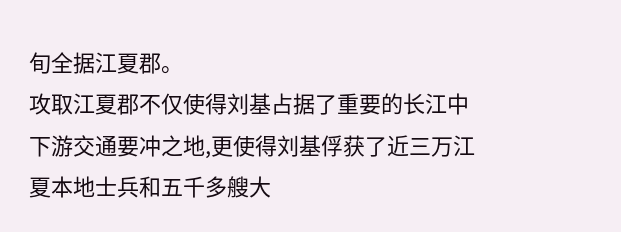旬全据江夏郡。
攻取江夏郡不仅使得刘基占据了重要的长江中下游交通要冲之地,更使得刘基俘获了近三万江夏本地士兵和五千多艘大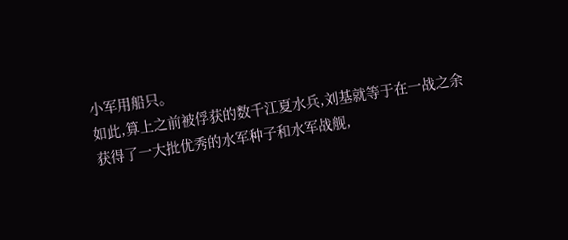小军用船只。
如此,算上之前被俘获的数千江夏水兵,刘基就等于在一战之余获得了一大批优秀的水军种子和水军战舰,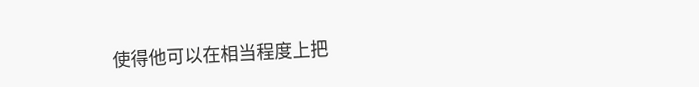使得他可以在相当程度上把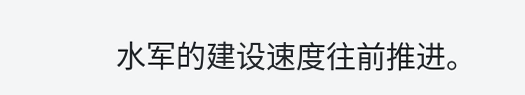水军的建设速度往前推进。